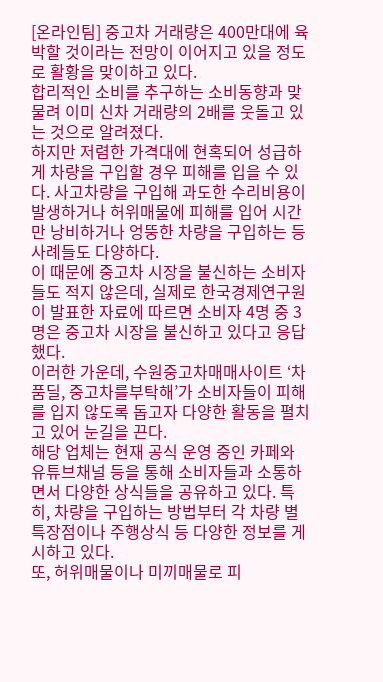[온라인팀] 중고차 거래량은 400만대에 육박할 것이라는 전망이 이어지고 있을 정도로 활황을 맞이하고 있다.
합리적인 소비를 추구하는 소비동향과 맞물려 이미 신차 거래량의 2배를 웃돌고 있는 것으로 알려졌다.
하지만 저렴한 가격대에 현혹되어 성급하게 차량을 구입할 경우 피해를 입을 수 있다. 사고차량을 구입해 과도한 수리비용이 발생하거나 허위매물에 피해를 입어 시간만 낭비하거나 엉뚱한 차량을 구입하는 등 사례들도 다양하다.
이 때문에 중고차 시장을 불신하는 소비자들도 적지 않은데, 실제로 한국경제연구원이 발표한 자료에 따르면 소비자 4명 중 3명은 중고차 시장을 불신하고 있다고 응답했다.
이러한 가운데, 수원중고차매매사이트 ‘차품딜, 중고차를부탁해’가 소비자들이 피해를 입지 않도록 돕고자 다양한 활동을 펼치고 있어 눈길을 끈다.
해당 업체는 현재 공식 운영 중인 카페와 유튜브채널 등을 통해 소비자들과 소통하면서 다양한 상식들을 공유하고 있다. 특히, 차량을 구입하는 방법부터 각 차량 별 특장점이나 주행상식 등 다양한 정보를 게시하고 있다.
또, 허위매물이나 미끼매물로 피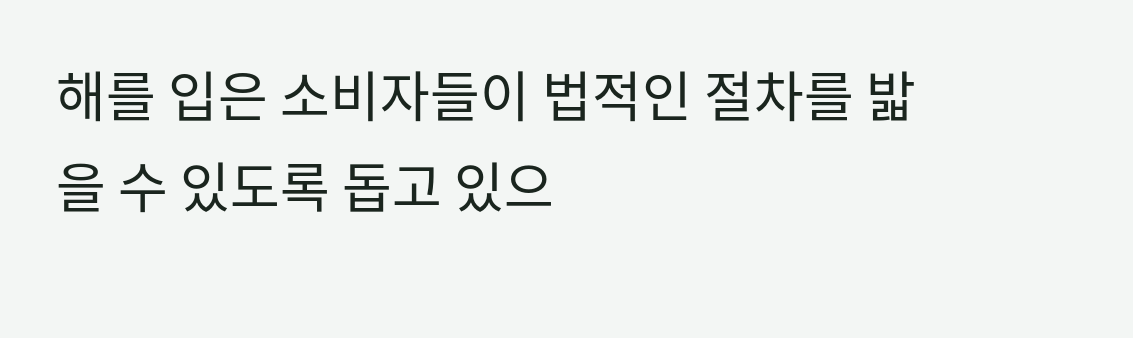해를 입은 소비자들이 법적인 절차를 밟을 수 있도록 돕고 있으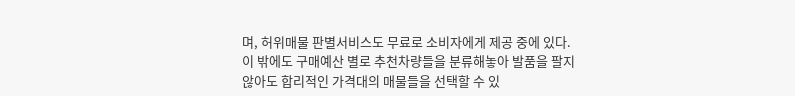며, 허위매물 판별서비스도 무료로 소비자에게 제공 중에 있다.
이 밖에도 구매예산 별로 추천차량들을 분류해놓아 발품을 팔지 않아도 합리적인 가격대의 매물들을 선택할 수 있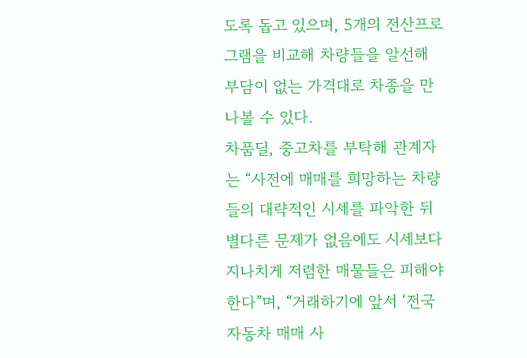도록 돕고 있으며, 5개의 전산프로그램을 비교해 차량들을 알선해 부담이 없는 가격대로 차종을 만나볼 수 있다.
차품딜, 중고차를 부탁해 관계자는 “사전에 매매를 희망하는 차량들의 대략적인 시세를 파악한 뒤 별다른 문제가 없음에도 시세보다 지나치게 저렴한 매물들은 피해야 한다”며, “거래하기에 앞서 ‘전국 자동차 매매 사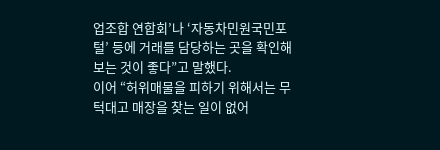업조합 연합회’나 ‘자동차민원국민포털’ 등에 거래를 담당하는 곳을 확인해보는 것이 좋다”고 말했다.
이어 “허위매물을 피하기 위해서는 무턱대고 매장을 찾는 일이 없어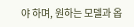야 하며, 원하는 모델과 옵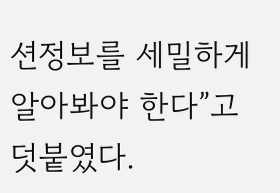션정보를 세밀하게 알아봐야 한다”고 덧붙였다.